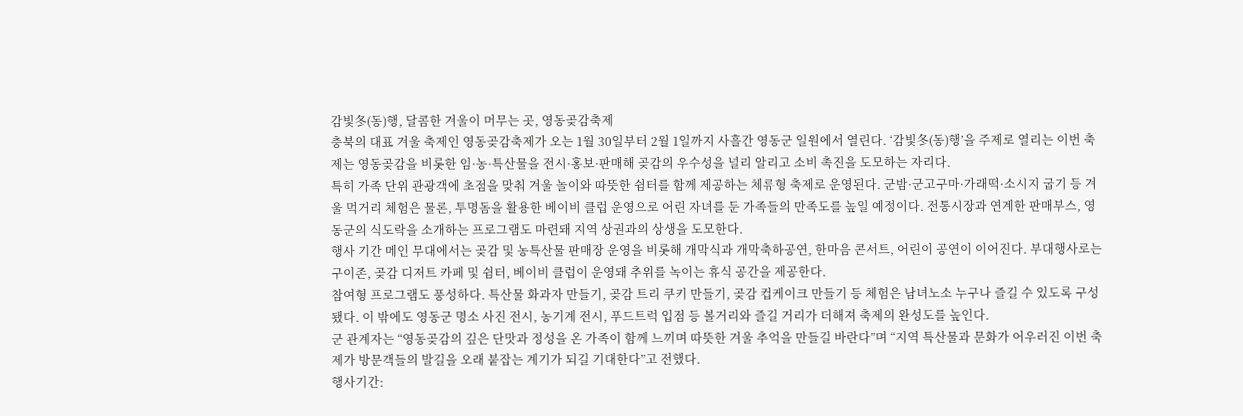감빛冬(동)행, 달콤한 겨울이 머무는 곳, 영동곶감축제
충북의 대표 겨울 축제인 영동곶감축제가 오는 1월 30일부터 2월 1일까지 사흘간 영동군 일원에서 열린다. ‘감빛冬(동)행’을 주제로 열리는 이번 축제는 영동곶감을 비롯한 임·농·특산물을 전시·홍보·판매해 곶감의 우수성을 널리 알리고 소비 촉진을 도모하는 자리다.
특히 가족 단위 관광객에 초점을 맞춰 겨울 놀이와 따뜻한 쉼터를 함께 제공하는 체류형 축제로 운영된다. 군밤·군고구마·가래떡·소시지 굽기 등 겨울 먹거리 체험은 물론, 투명돔을 활용한 베이비 클럽 운영으로 어린 자녀를 둔 가족들의 만족도를 높일 예정이다. 전통시장과 연계한 판매부스, 영동군의 식도락을 소개하는 프로그램도 마련돼 지역 상권과의 상생을 도모한다.
행사 기간 메인 무대에서는 곶감 및 농특산물 판매장 운영을 비롯해 개막식과 개막축하공연, 한마음 콘서트, 어린이 공연이 이어진다. 부대행사로는 구이존, 곶감 디저트 카페 및 쉼터, 베이비 클럽이 운영돼 추위를 녹이는 휴식 공간을 제공한다.
참여형 프로그램도 풍성하다. 특산물 화과자 만들기, 곶감 트리 쿠키 만들기, 곶감 컵케이크 만들기 등 체험은 남녀노소 누구나 즐길 수 있도록 구성됐다. 이 밖에도 영동군 명소 사진 전시, 농기계 전시, 푸드트럭 입점 등 볼거리와 즐길 거리가 더해져 축제의 완성도를 높인다.
군 관계자는 “영동곶감의 깊은 단맛과 정성을 온 가족이 함께 느끼며 따뜻한 겨울 추억을 만들길 바란다”며 “지역 특산물과 문화가 어우러진 이번 축제가 방문객들의 발길을 오래 붙잡는 계기가 되길 기대한다”고 전했다.
행사기간: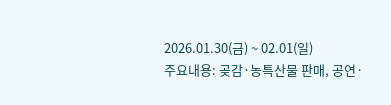2026.01.30(금) ~ 02.01(일)
주요내용: 곶감·농특산물 판매, 공연·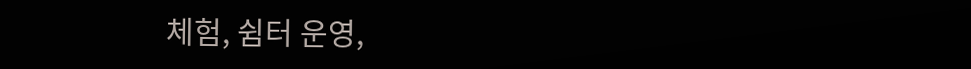체험, 쉼터 운영,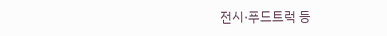전시·푸드트럭 등